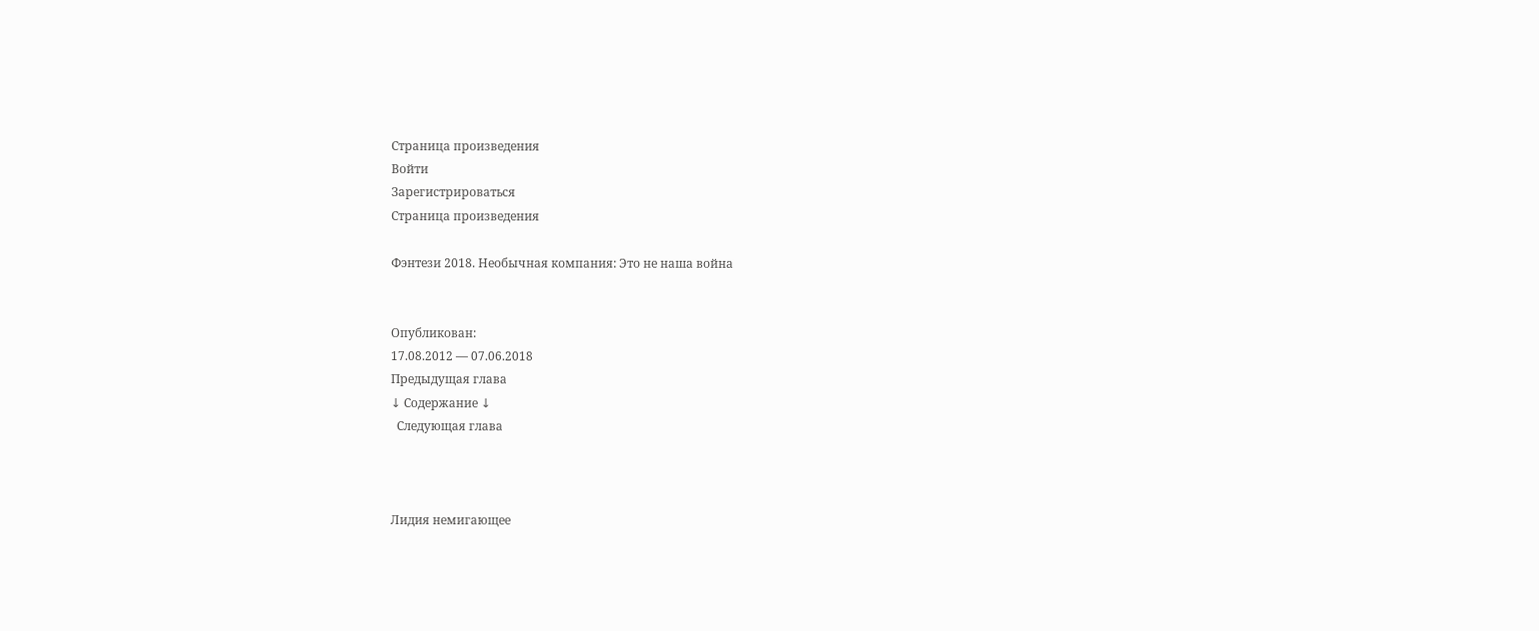Страница произведения
Войти
Зарегистрироваться
Страница произведения

Фэнтези 2018. Необычная компания: Это не наша война


Опубликован:
17.08.2012 — 07.06.2018
Предыдущая глава
↓ Содержание ↓
  Следующая глава



Лидия немигающее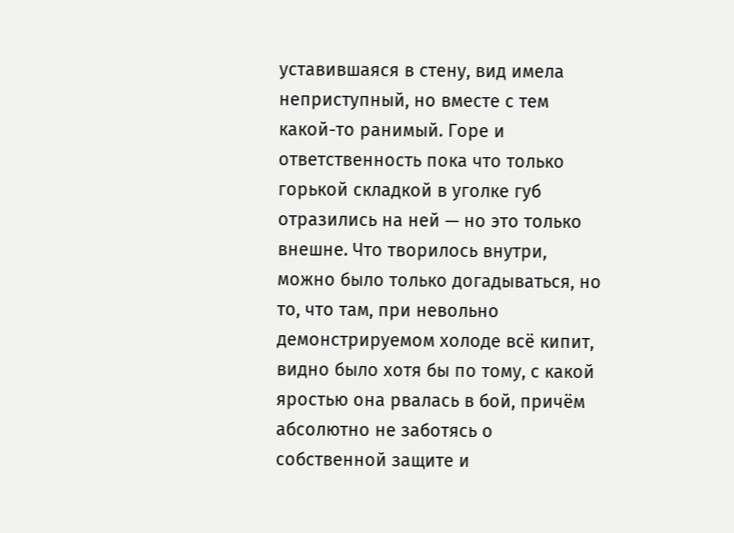уставившаяся в стену, вид имела неприступный, но вместе с тем какой-то ранимый. Горе и ответственность пока что только горькой складкой в уголке губ отразились на ней — но это только внешне. Что творилось внутри, можно было только догадываться, но то, что там, при невольно демонстрируемом холоде всё кипит, видно было хотя бы по тому, с какой яростью она рвалась в бой, причём абсолютно не заботясь о собственной защите и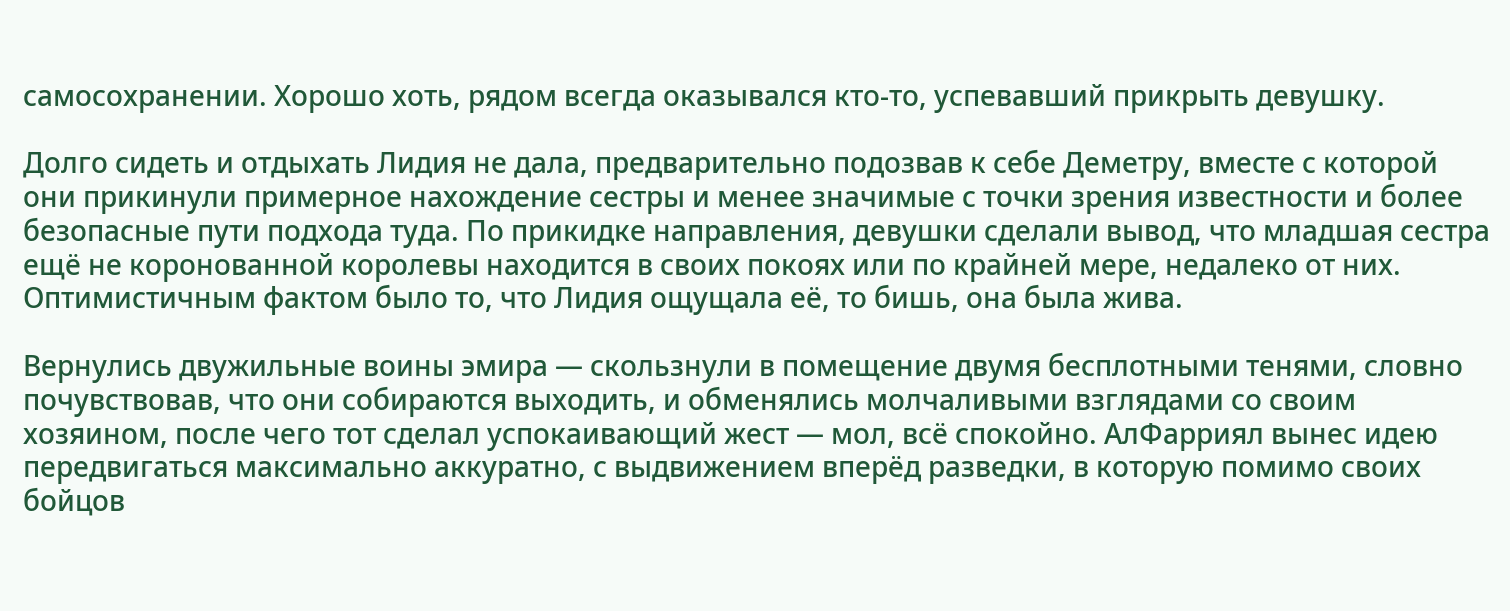самосохранении. Хорошо хоть, рядом всегда оказывался кто-то, успевавший прикрыть девушку.

Долго сидеть и отдыхать Лидия не дала, предварительно подозвав к себе Деметру, вместе с которой они прикинули примерное нахождение сестры и менее значимые с точки зрения известности и более безопасные пути подхода туда. По прикидке направления, девушки сделали вывод, что младшая сестра ещё не коронованной королевы находится в своих покоях или по крайней мере, недалеко от них. Оптимистичным фактом было то, что Лидия ощущала её, то бишь, она была жива.

Вернулись двужильные воины эмира — скользнули в помещение двумя бесплотными тенями, словно почувствовав, что они собираются выходить, и обменялись молчаливыми взглядами со своим хозяином, после чего тот сделал успокаивающий жест — мол, всё спокойно. АлФарриял вынес идею передвигаться максимально аккуратно, с выдвижением вперёд разведки, в которую помимо своих бойцов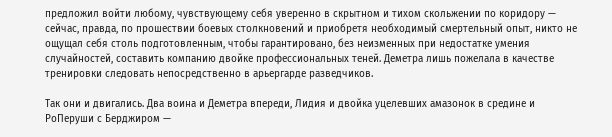предложил войти любому, чувствующему себя уверенно в скрытном и тихом скольжении по коридору — сейчас, правда, по прошествии боевых столкновений и приобретя необходимый смертельный опыт, никто не ощущал себя столь подготовленным, чтобы гарантировано, без неизменных при недостатке умения случайностей, составить компанию двойке профессиональных теней. Деметра лишь пожелала в качестве тренировки следовать непосредственно в арьергарде разведчиков.

Так они и двигались. Два воина и Деметра впереди, Лидия и двойка уцелевших амазонок в средине и РоПеруши с Берджиром —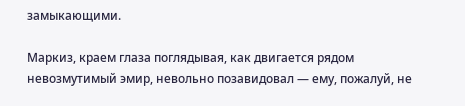замыкающими.

Маркиз, краем глаза поглядывая, как двигается рядом невозмутимый эмир, невольно позавидовал — ему, пожалуй, не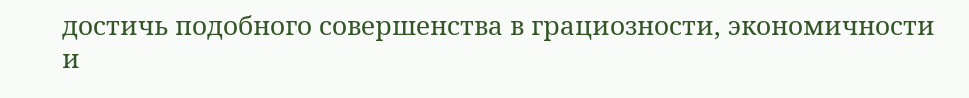достичь подобного совершенства в грациозности, экономичности и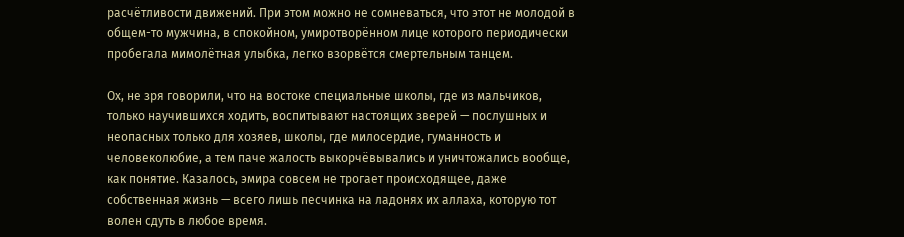расчётливости движений. При этом можно не сомневаться, что этот не молодой в общем-то мужчина, в спокойном, умиротворённом лице которого периодически пробегала мимолётная улыбка, легко взорвётся смертельным танцем.

Ох, не зря говорили, что на востоке специальные школы, где из мальчиков, только научившихся ходить, воспитывают настоящих зверей — послушных и неопасных только для хозяев, школы, где милосердие, гуманность и человеколюбие, а тем паче жалость выкорчёвывались и уничтожались вообще, как понятие. Казалось, эмира совсем не трогает происходящее, даже собственная жизнь — всего лишь песчинка на ладонях их аллаха, которую тот волен сдуть в любое время.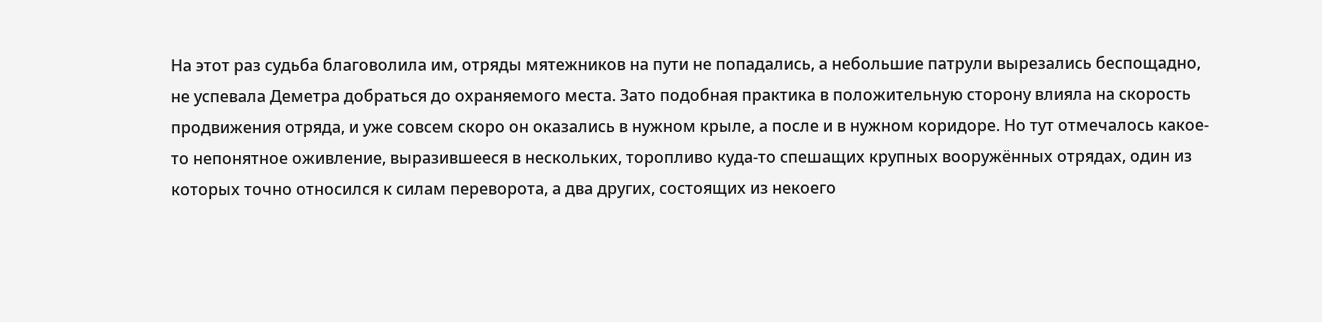На этот раз судьба благоволила им, отряды мятежников на пути не попадались, а небольшие патрули вырезались беспощадно, не успевала Деметра добраться до охраняемого места. Зато подобная практика в положительную сторону влияла на скорость продвижения отряда, и уже совсем скоро он оказались в нужном крыле, а после и в нужном коридоре. Но тут отмечалось какое-то непонятное оживление, выразившееся в нескольких, торопливо куда-то спешащих крупных вооружённых отрядах, один из которых точно относился к силам переворота, а два других, состоящих из некоего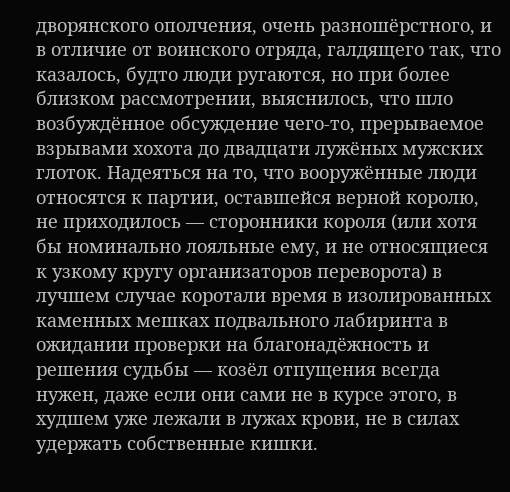дворянского ополчения, очень разношёрстного, и в отличие от воинского отряда, галдящего так, что казалось, будто люди ругаются, но при более близком рассмотрении, выяснилось, что шло возбуждённое обсуждение чего-то, прерываемое взрывами хохота до двадцати лужёных мужских глоток. Надеяться на то, что вооружённые люди относятся к партии, оставшейся верной королю, не приходилось — сторонники короля (или хотя бы номинально лояльные ему, и не относящиеся к узкому кругу организаторов переворота) в лучшем случае коротали время в изолированных каменных мешках подвального лабиринта в ожидании проверки на благонадёжность и решения судьбы — козёл отпущения всегда нужен, даже если они сами не в курсе этого, в худшем уже лежали в лужах крови, не в силах удержать собственные кишки.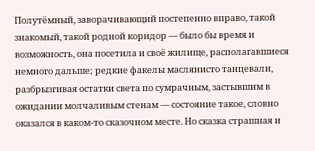Полутёмный, заворачивающий постепенно вправо, такой знакомый, такой родной коридор — было бы время и возможность, она посетила и своё жилище, располагавшиеся немного дальше; редкие факелы маслянисто танцевали, разбрызгивая остатки света по сумрачным, застывшим в ожидании молчаливым стенам — состояние такое, словно оказался в каком-то сказочном месте. Но сказка страшная и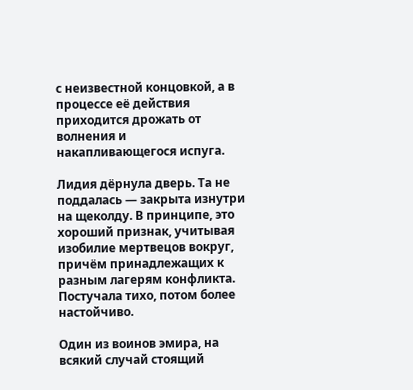с неизвестной концовкой, а в процессе её действия приходится дрожать от волнения и накапливающегося испуга.

Лидия дёрнула дверь. Та не поддалась — закрыта изнутри на щеколду. В принципе, это хороший признак, учитывая изобилие мертвецов вокруг, причём принадлежащих к разным лагерям конфликта. Постучала тихо, потом более настойчиво.

Один из воинов эмира, на всякий случай стоящий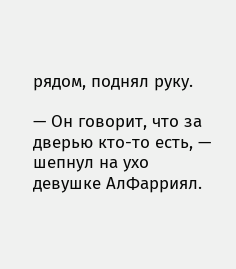рядом, поднял руку.

— Он говорит, что за дверью кто-то есть, — шепнул на ухо девушке АлФарриял.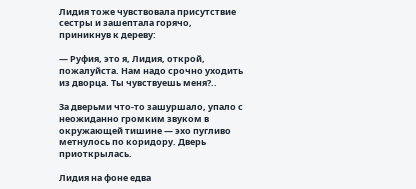Лидия тоже чувствовала присутствие сестры и зашептала горячо, приникнув к дереву:

— Руфия, это я, Лидия, открой, пожалуйста. Нам надо срочно уходить из дворца. Ты чувствуешь меня?..

За дверьми что-то зашуршало, упало с неожиданно громким звуком в окружающей тишине — эхо пугливо метнулось по коридору. Дверь приоткрылась.

Лидия на фоне едва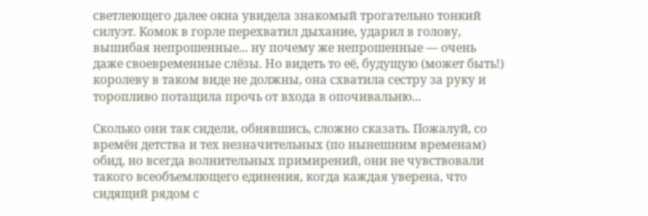светлеющего далее окна увидела знакомый трогательно тонкий силуэт. Комок в горле перехватил дыхание, ударил в голову, вышибая непрошенные... ну почему же непрошенные — очень даже своевременные слёзы. Но видеть то её, будущую (может быть!) королеву в таком виде не должны, она схватила сестру за руку и торопливо потащила прочь от входа в опочивальню...

Сколько они так сидели, обнявшись, сложно сказать. Пожалуй, со времён детства и тех незначительных (по нынешним временам) обид, но всегда волнительных примирений, они не чувствовали такого всеобъемлющего единения, когда каждая уверена, что сидящий рядом с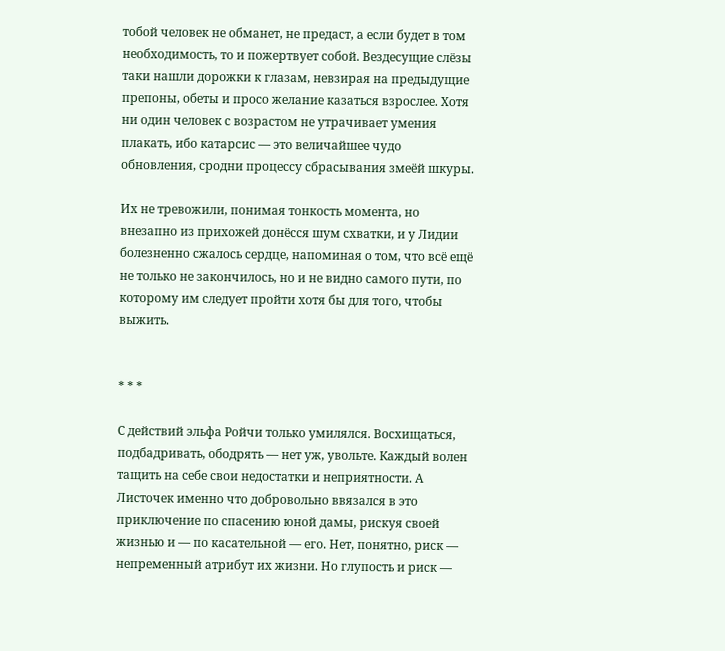тобой человек не обманет, не предаст, а если будет в том необходимость, то и пожертвует собой. Вездесущие слёзы таки нашли дорожки к глазам, невзирая на предыдущие препоны, обеты и просо желание казаться взрослее. Хотя ни один человек с возрастом не утрачивает умения плакать, ибо катарсис — это величайшее чудо обновления, сродни процессу сбрасывания змеёй шкуры.

Их не тревожили, понимая тонкость момента, но внезапно из прихожей донёсся шум схватки, и у Лидии болезненно сжалось сердце, напоминая о том, что всё ещё не только не закончилось, но и не видно самого пути, по которому им следует пройти хотя бы для того, чтобы выжить.


* * *

С действий эльфа Ройчи только умилялся. Восхищаться, подбадривать, ободрять — нет уж, увольте. Каждый волен тащить на себе свои недостатки и неприятности. А Листочек именно что добровольно ввязался в это приключение по спасению юной дамы, рискуя своей жизнью и — по касательной — его. Нет, понятно, риск — непременный атрибут их жизни. Но глупость и риск —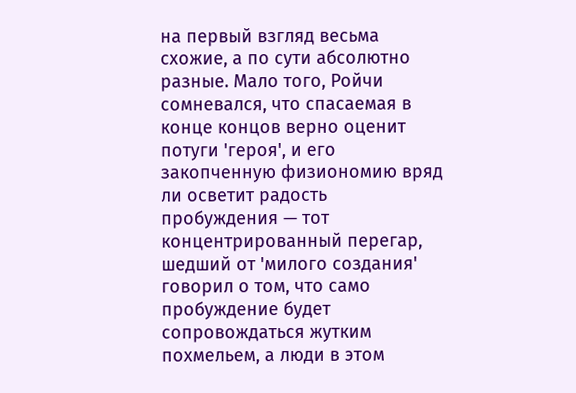на первый взгляд весьма схожие, а по сути абсолютно разные. Мало того, Ройчи сомневался, что спасаемая в конце концов верно оценит потуги 'героя', и его закопченную физиономию вряд ли осветит радость пробуждения — тот концентрированный перегар, шедший от 'милого создания' говорил о том, что само пробуждение будет сопровождаться жутким похмельем, а люди в этом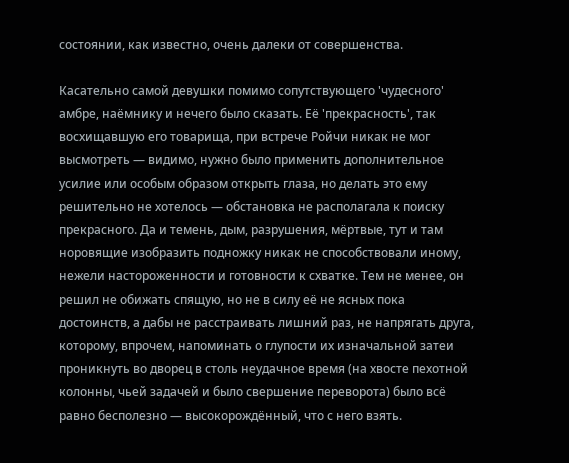состоянии, как известно, очень далеки от совершенства.

Касательно самой девушки помимо сопутствующего 'чудесного' амбре, наёмнику и нечего было сказать. Её 'прекрасность', так восхищавшую его товарища, при встрече Ройчи никак не мог высмотреть — видимо, нужно было применить дополнительное усилие или особым образом открыть глаза, но делать это ему решительно не хотелось — обстановка не располагала к поиску прекрасного. Да и темень, дым, разрушения, мёртвые, тут и там норовящие изобразить подножку никак не способствовали иному, нежели настороженности и готовности к схватке. Тем не менее, он решил не обижать спящую, но не в силу её не ясных пока достоинств, а дабы не расстраивать лишний раз, не напрягать друга, которому, впрочем, напоминать о глупости их изначальной затеи проникнуть во дворец в столь неудачное время (на хвосте пехотной колонны, чьей задачей и было свершение переворота) было всё равно бесполезно — высокорождённый, что с него взять.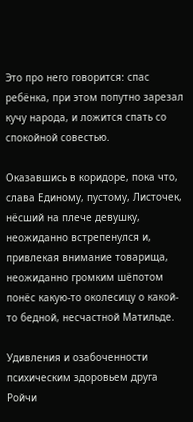Это про него говорится: спас ребёнка, при этом попутно зарезал кучу народа, и ложится спать со спокойной совестью.

Оказавшись в коридоре, пока что, слава Единому, пустому, Листочек, нёсший на плече девушку, неожиданно встрепенулся и, привлекая внимание товарища, неожиданно громким шёпотом понёс какую-то околесицу о какой-то бедной, несчастной Матильде.

Удивления и озабоченности психическим здоровьем друга Ройчи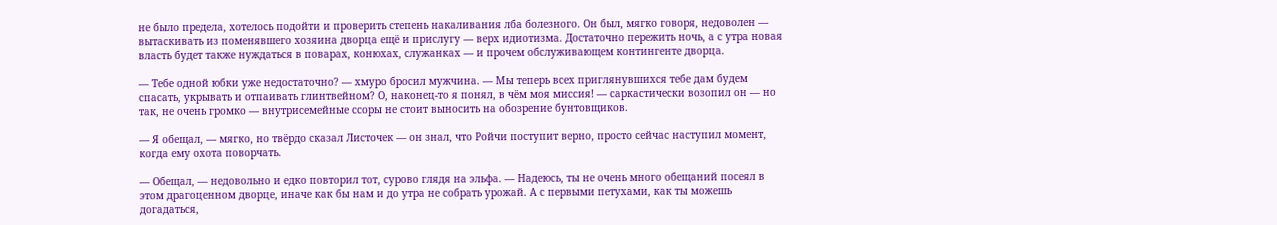не было предела, хотелось подойти и проверить степень накаливания лба болезного. Он был, мягко говоря, недоволен — вытаскивать из поменявшего хозяина дворца ещё и прислугу — верх идиотизма. Достаточно пережить ночь, а с утра новая власть будет также нуждаться в поварах, конюхах, служанках — и прочем обслуживающем контингенте дворца.

— Тебе одной юбки уже недостаточно? — хмуро бросил мужчина. — Мы теперь всех приглянувшихся тебе дам будем спасать, укрывать и отпаивать глинтвейном? О, наконец-то я понял, в чём моя миссия! — саркастически возопил он — но так, не очень громко — внутрисемейные ссоры не стоит выносить на обозрение бунтовщиков.

— Я обещал, — мягко, но твёрдо сказал Листочек — он знал, что Ройчи поступит верно, просто сейчас наступил момент, когда ему охота поворчать.

— Обещал, — недовольно и едко повторил тот, сурово глядя на эльфа. — Надеюсь, ты не очень много обещаний посеял в этом драгоценном дворце, иначе как бы нам и до утра не собрать урожай. А с первыми петухами, как ты можешь догадаться,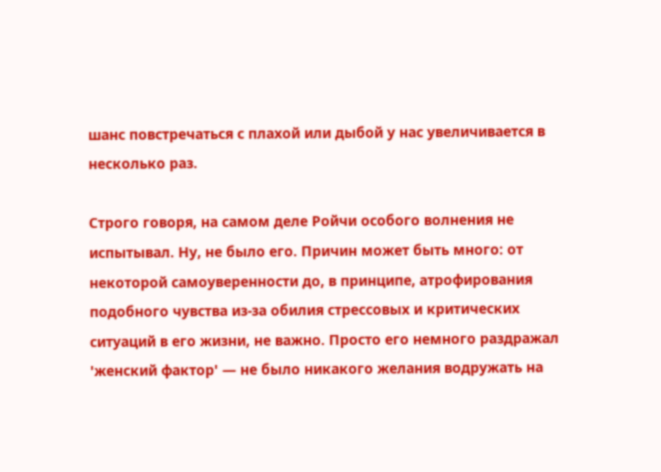шанс повстречаться с плахой или дыбой у нас увеличивается в несколько раз.

Строго говоря, на самом деле Ройчи особого волнения не испытывал. Ну, не было его. Причин может быть много: от некоторой самоуверенности до, в принципе, атрофирования подобного чувства из-за обилия стрессовых и критических ситуаций в его жизни, не важно. Просто его немного раздражал 'женский фактор' — не было никакого желания водружать на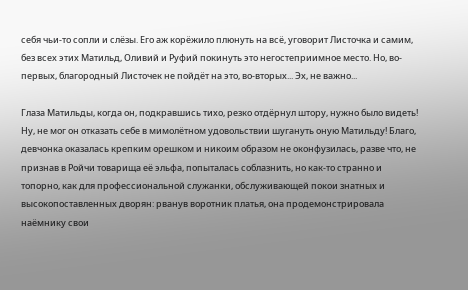себя чьи-то сопли и слёзы. Его аж корёжило плюнуть на всё, уговорит Листочка и самим, без всех этих Матильд, Оливий и Руфий покинуть это негостеприимное место. Но, во-первых, благородный Листочек не пойдёт на это, во-вторых... Эх, не важно...

Глаза Матильды, когда он, подкравшись тихо, резко отдёрнул штору, нужно было видеть! Ну, не мог он отказать себе в мимолётном удовольствии шугануть оную Матильду! Благо, девчонка оказалась крепким орешком и никоим образом не оконфузилась, разве что, не признав в Ройчи товарища её эльфа, попыталась соблазнить, но как-то странно и топорно, как для профессиональной служанки, обслуживающей покои знатных и высокопоставленных дворян: рванув воротник платья, она продемонстрировала наёмнику свои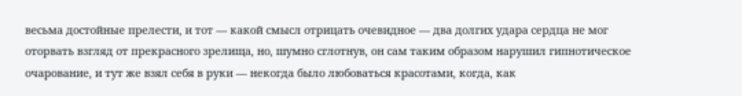весьма достойные прелести, и тот — какой смысл отрицать очевидное — два долгих удара сердца не мог оторвать взгляд от прекрасного зрелища, но, шумно сглотнув, он сам таким образом нарушил гипнотическое очарование, и тут же взял себя в руки — некогда было любоваться красотами, когда, как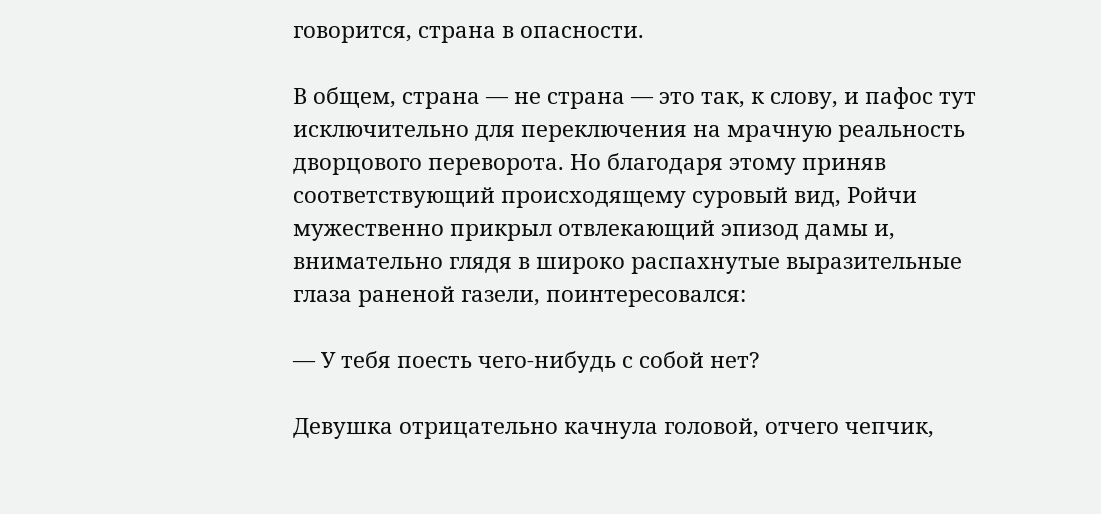говорится, страна в опасности.

В общем, страна — не страна — это так, к слову, и пафос тут исключительно для переключения на мрачную реальность дворцового переворота. Но благодаря этому приняв соответствующий происходящему суровый вид, Ройчи мужественно прикрыл отвлекающий эпизод дамы и, внимательно глядя в широко распахнутые выразительные глаза раненой газели, поинтересовался:

— У тебя поесть чего-нибудь с собой нет?

Девушка отрицательно качнула головой, отчего чепчик,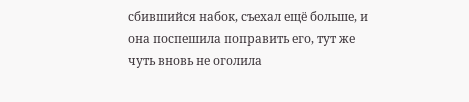сбившийся набок, съехал ещё больше, и она поспешила поправить его, тут же чуть вновь не оголила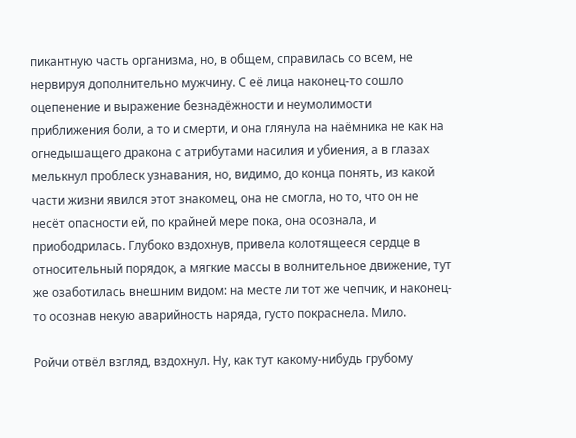пикантную часть организма, но, в общем, справилась со всем, не нервируя дополнительно мужчину. С её лица наконец-то сошло оцепенение и выражение безнадёжности и неумолимости приближения боли, а то и смерти, и она глянула на наёмника не как на огнедышащего дракона с атрибутами насилия и убиения, а в глазах мелькнул проблеск узнавания, но, видимо, до конца понять, из какой части жизни явился этот знакомец, она не смогла, но то, что он не несёт опасности ей, по крайней мере пока, она осознала, и приободрилась. Глубоко вздохнув, привела колотящееся сердце в относительный порядок, а мягкие массы в волнительное движение, тут же озаботилась внешним видом: на месте ли тот же чепчик, и наконец-то осознав некую аварийность наряда, густо покраснела. Мило.

Ройчи отвёл взгляд, вздохнул. Ну, как тут какому-нибудь грубому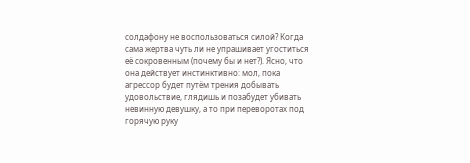солдафону не воспользоваться силой? Когда сама жертва чуть ли не упрашивает угоститься её сокровенным (почему бы и нет?). Ясно, что она действует инстинктивно: мол, пока агрессор будет путём трения добывать удовольствие, глядишь и позабудет убивать невинную девушку, а то при переворотах под горячую руку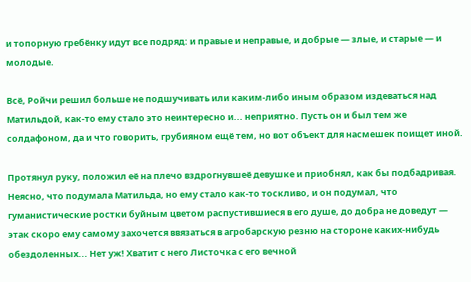и топорную гребёнку идут все подряд: и правые и неправые, и добрые — злые, и старые — и молодые.

Всё, Ройчи решил больше не подшучивать или каким-либо иным образом издеваться над Матильдой, как-то ему стало это неинтересно и... неприятно. Пусть он и был тем же солдафоном, да и что говорить, грубияном ещё тем, но вот объект для насмешек поищет иной.

Протянул руку, положил её на плечо вздрогнувшеё девушке и приобнял, как бы подбадривая. Неясно, что подумала Матильда, но ему стало как-то тоскливо, и он подумал, что гуманистические ростки буйным цветом распустившиеся в его душе, до добра не доведут — этак скоро ему самому захочется ввязаться в агробарскую резню на стороне каких-нибудь обездоленных... Нет уж! Хватит с него Листочка с его вечной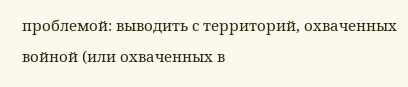проблемой: выводить с территорий, охваченных войной (или охваченных в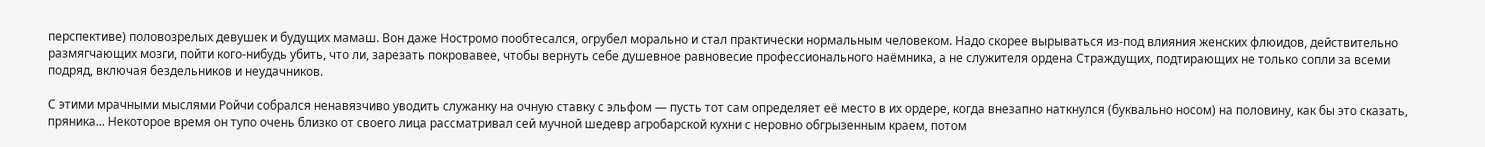перспективе) половозрелых девушек и будущих мамаш. Вон даже Ностромо пообтесался, огрубел морально и стал практически нормальным человеком. Надо скорее вырываться из-под влияния женских флюидов, действительно размягчающих мозги, пойти кого-нибудь убить, что ли, зарезать покровавее, чтобы вернуть себе душевное равновесие профессионального наёмника, а не служителя ордена Страждущих, подтирающих не только сопли за всеми подряд, включая бездельников и неудачников.

С этими мрачными мыслями Ройчи собрался ненавязчиво уводить служанку на очную ставку с эльфом — пусть тот сам определяет её место в их ордере, когда внезапно наткнулся (буквально носом) на половину, как бы это сказать, пряника... Некоторое время он тупо очень близко от своего лица рассматривал сей мучной шедевр агробарской кухни с неровно обгрызенным краем, потом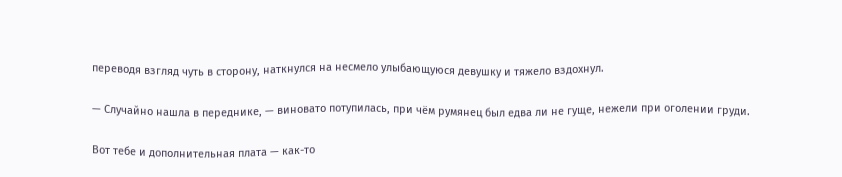переводя взгляд чуть в сторону, наткнулся на несмело улыбающуюся девушку и тяжело вздохнул.

— Случайно нашла в переднике, — виновато потупилась, при чём румянец был едва ли не гуще, нежели при оголении груди.

Вот тебе и дополнительная плата — как-то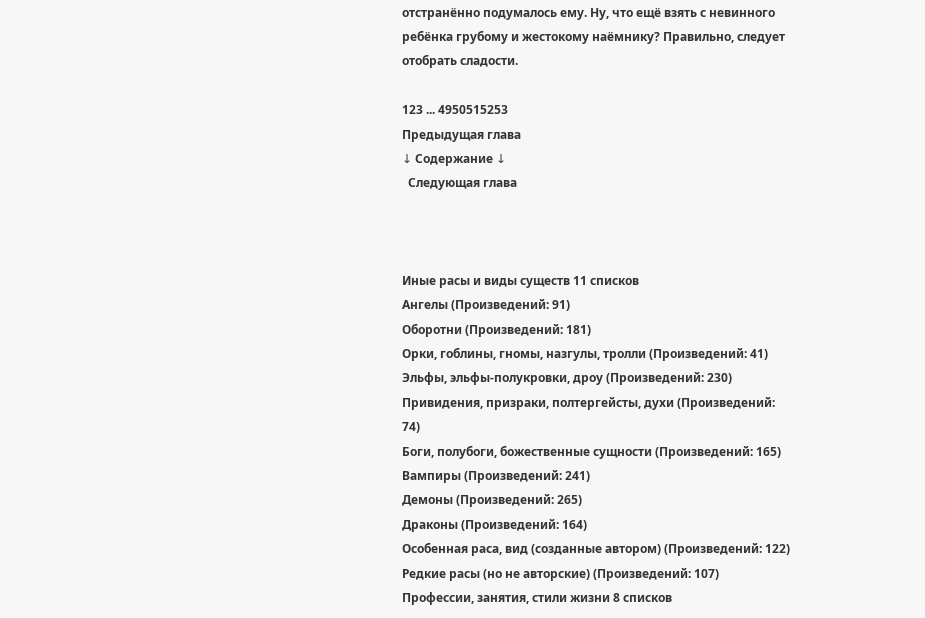отстранённо подумалось ему. Ну, что ещё взять с невинного ребёнка грубому и жестокому наёмнику? Правильно, следует отобрать сладости.

123 ... 4950515253
Предыдущая глава
↓ Содержание ↓
  Следующая глава



Иные расы и виды существ 11 списков
Ангелы (Произведений: 91)
Оборотни (Произведений: 181)
Орки, гоблины, гномы, назгулы, тролли (Произведений: 41)
Эльфы, эльфы-полукровки, дроу (Произведений: 230)
Привидения, призраки, полтергейсты, духи (Произведений: 74)
Боги, полубоги, божественные сущности (Произведений: 165)
Вампиры (Произведений: 241)
Демоны (Произведений: 265)
Драконы (Произведений: 164)
Особенная раса, вид (созданные автором) (Произведений: 122)
Редкие расы (но не авторские) (Произведений: 107)
Профессии, занятия, стили жизни 8 списков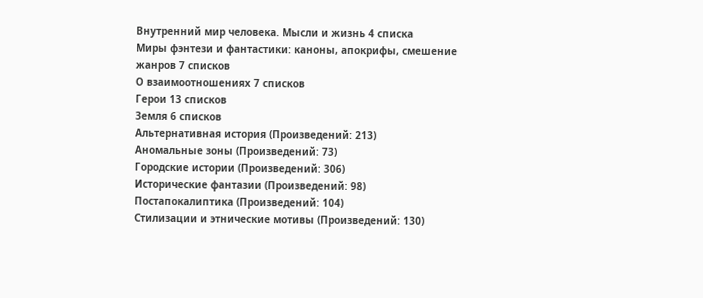Внутренний мир человека. Мысли и жизнь 4 списка
Миры фэнтези и фантастики: каноны, апокрифы, смешение жанров 7 списков
О взаимоотношениях 7 списков
Герои 13 списков
Земля 6 списков
Альтернативная история (Произведений: 213)
Аномальные зоны (Произведений: 73)
Городские истории (Произведений: 306)
Исторические фантазии (Произведений: 98)
Постапокалиптика (Произведений: 104)
Стилизации и этнические мотивы (Произведений: 130)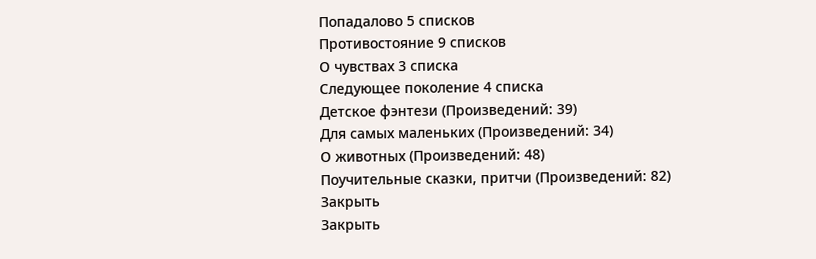Попадалово 5 списков
Противостояние 9 списков
О чувствах 3 списка
Следующее поколение 4 списка
Детское фэнтези (Произведений: 39)
Для самых маленьких (Произведений: 34)
О животных (Произведений: 48)
Поучительные сказки, притчи (Произведений: 82)
Закрыть
Закрыть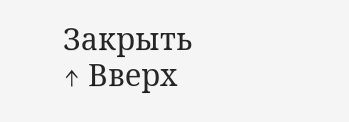Закрыть
↑ Вверх